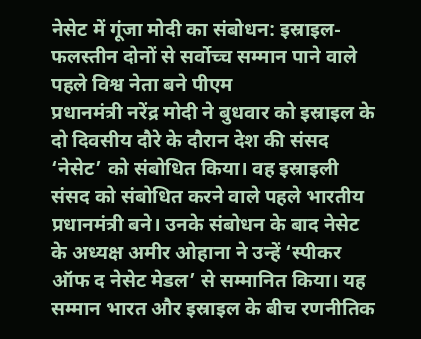नेसेट में गूंजा मोदी का संबोधन: इस्राइल-फलस्तीन दोनों से सर्वोच्च सम्मान पाने वाले पहले विश्व नेता बने पीएम
प्रधानमंत्री नरेंद्र मोदी ने बुधवार को इस्राइल के दो दिवसीय दौरे के दौरान देश की संसद ‘नेसेट’ को संबोधित किया। वह इस्राइली संसद को संबोधित करने वाले पहले भारतीय प्रधानमंत्री बने। उनके संबोधन के बाद नेसेट के अध्यक्ष अमीर ओहाना ने उन्हें ‘स्पीकर ऑफ द नेसेट मेडल’ से सम्मानित किया। यह सम्मान भारत और इस्राइल के बीच रणनीतिक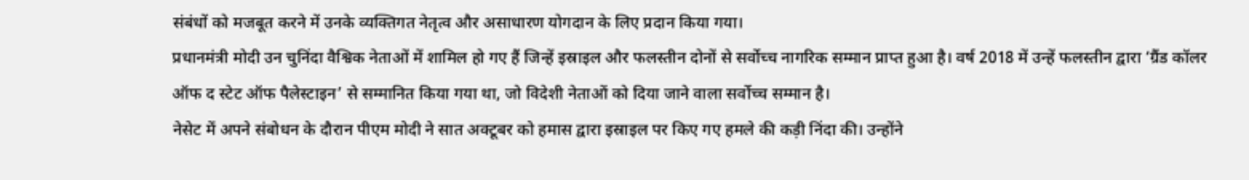संबंधों को मजबूत करने में उनके व्यक्तिगत नेतृत्व और असाधारण योगदान के लिए प्रदान किया गया।
प्रधानमंत्री मोदी उन चुनिंदा वैश्विक नेताओं में शामिल हो गए हैं जिन्हें इस्राइल और फलस्तीन दोनों से सर्वोच्च नागरिक सम्मान प्राप्त हुआ है। वर्ष 2018 में उन्हें फलस्तीन द्वारा ‘ग्रैंड कॉलर ऑफ द स्टेट ऑफ पैलेस्टाइन’ से सम्मानित किया गया था, जो विदेशी नेताओं को दिया जाने वाला सर्वोच्च सम्मान है।
नेसेट में अपने संबोधन के दौरान पीएम मोदी ने सात अक्टूबर को हमास द्वारा इस्राइल पर किए गए हमले की कड़ी निंदा की। उन्होंने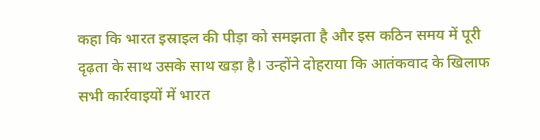कहा कि भारत इस्राइल की पीड़ा को समझता है और इस कठिन समय में पूरी दृढ़ता के साथ उसके साथ खड़ा है। उन्होंने दोहराया कि आतंकवाद के खिलाफ सभी कार्रवाइयों में भारत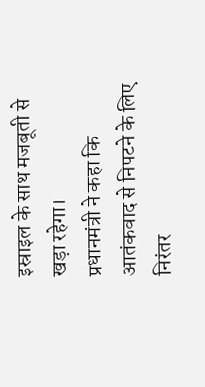इस्राइल के साथ मजबूती से खड़ा रहेगा।
प्रधानमंत्री ने कहा कि आतंकवाद से निपटने के लिए निरंतर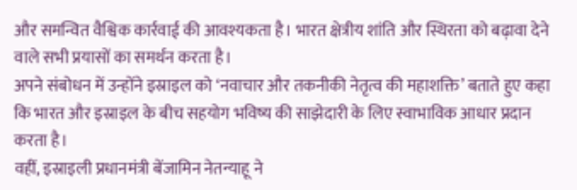और समन्वित वैश्विक कार्रवाई की आवश्यकता है। भारत क्षेत्रीय शांति और स्थिरता को बढ़ावा देने वाले सभी प्रयासों का समर्थन करता है।
अपने संबोधन में उन्होंने इस्राइल को ‘नवाचार और तकनीकी नेतृत्व की महाशक्ति’ बताते हुए कहा कि भारत और इस्राइल के बीच सहयोग भविष्य की साझेदारी के लिए स्वाभाविक आधार प्रदान करता है।
वहीं, इस्राइली प्रधानमंत्री बेंजामिन नेतन्याहू ने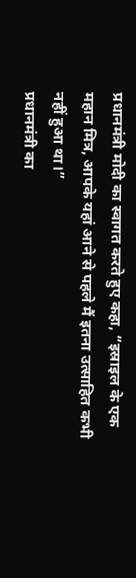प्रधानमंत्री मोदी का स्वागत करते हुए कहा, “इस्राइल के एक महान मित्र, आपके यहां आने से पहले मैं इतना उत्साहित कभी नहीं हुआ था।”
प्रधानमंत्री का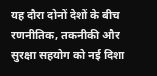यह दौरा दोनों देशों के बीच रणनीतिक, तकनीकी और सुरक्षा सहयोग को नई दिशा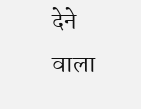देने वाला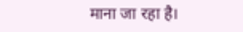माना जा रहा है।